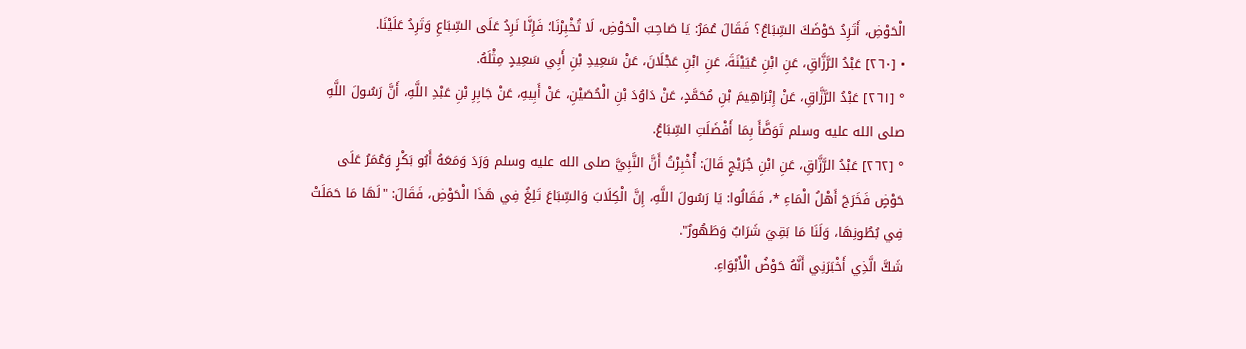الْحَوْضِ، أَتَرِدُ حَوْضَكَ السِّبَاعُ؟ فَقَالَ عُمَرُ: يَا صَاحِبَ الْحَوْضِ، لَا تُخْبِرْنَا؛ فَإِنَّا نَرِدُ عَلَى السِّبَاعِ وَتَرِدُ عَلَيْنَا.
• [٢٦٠] عَبْدُ الرَّزَّاقِ، عَنِ ابْنِ عُيَيْنَةَ، عَنِ ابْنِ عَجْلَانَ، عَنْ سَعِيدِ بْنِ أَبِي سَعِيدٍ مِثْلَهُ.
° [٢٦١] عَبْدُ الرَّزَّاقِ، عَنْ إِبْرَاهِيمَ بْنِ مُحَمَّدٍ، عَنْ دَاوُدَ بْنِ الْحُصَيْنِ، عَنْ أَبِيهِ، عَنْ جَابِرِ بْنِ عَبْدِ اللَّهِ، أَنَّ رَسُولَ اللَّهِ صلى الله عليه وسلم تَوَضَّأَ بِمَا أَفْضَلَتِ السِّبَاعُ.
° [٢٦٢] عَبْدُ الرَّزَّاقِ، عَنِ ابْنِ جُرَيْجٍ قَالَ: أُخْبِرْتُ أَنَّ النَّبِيَّ صلى الله عليه وسلم وَرَدَ وَمَعَهُ أَبُو بَكْرٍ وَعُمَرُ عَلَى حَوْضٍ فَخَرَجَ أَهْلُ الْمَاءِ *، فَقَالُوا: يَا رَسُولَ اللَّهِ، إِنَّ الْكِلَابَ وَالسِّبَاعَ تَلِغُ فِي هَذَا الْحَوْضِ، فَقَالَ: "لَهَا مَا حَمَلَتْ فِي بُطُونِهَا، وَلَنَا مَا بَقِيَ شَرَابٌ وَطَهُورٌ".
شَكَّ الَّذِي أَخْبَرَنِي أَنَّهُ حَوْضُ الْأَبْوَاءِ.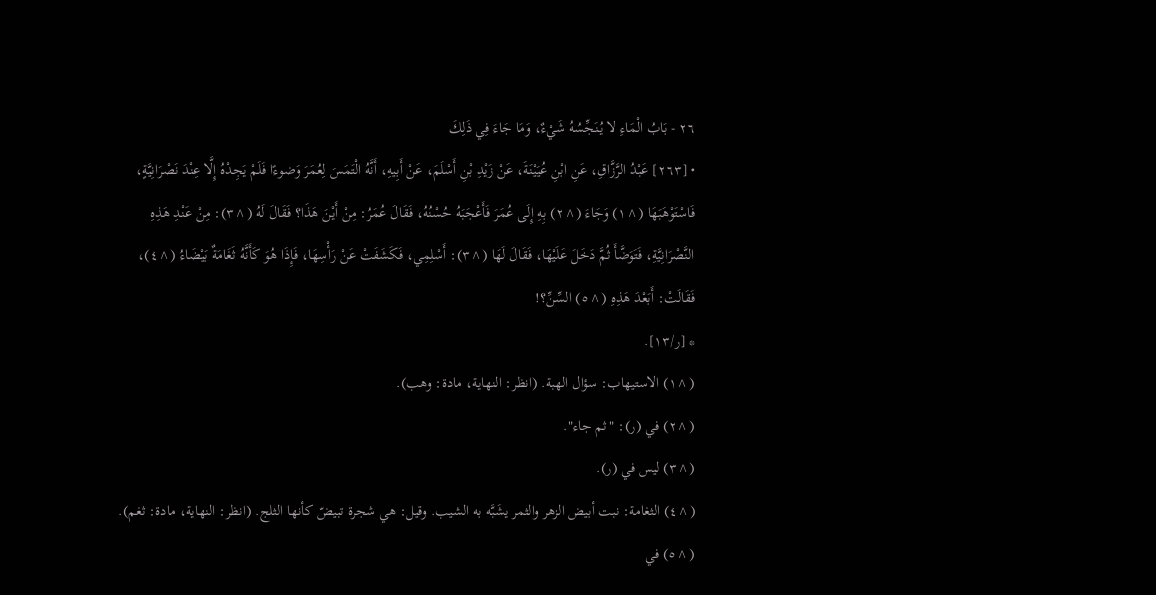٢٦ - بَابُ الْمَاءِ لا يُنَجِّسُهُ شَيْءٌ، وَمَا جَاءَ فِي ذَلِكَ
• [٢٦٣] عَبْدُ الرَّزَّاقِ، عَنِ ابْنِ عُيَيْنَةَ، عَنْ زَيْدِ بْنِ أَسْلَمَ، عَنْ أَبِيهِ، أَنَّهُ الْتَمَسَ لِعُمَرَ وَضوءًا فَلَمْ يَجِدْهُ إِلَّا عِنْدَ نَصْرَانِيَّةٍ، فَاسْتَوْهَبَهَا (^١) وَجَاءَ (^٢) بِهِ إِلَى عُمَرَ فَأَعْجَبَهُ حُسْنُهُ، فَقَالَ عُمَرُ: مِنْ أَيْنَ هَذَا؟ فَقَالَ لَهُ (^٣): مِنْ عَنْدِ هَذِهِ النَّصْرَانِيَّةِ، فَتَوَضَّأَ ثُمَّ دَخَلَ عَلَيْهَا، فَقَالَ لَهَا (^٣): أَسْلِمِي، فَكَشَفَتْ عَنْ رَأْسِهَا، فَإِذَا هُوَ كَأَنَّهُ ثَغَامَةٌ بَيْضَاءُ (^٤)، فَقَالَتْ: أَبَعْدَ هَذِهِ (^٥) السِّنِّ؟!
* [ر/١٣].
(^١) الاستيهاب: سؤال الهبة. (انظر: النهاية، مادة: وهب).
(^٢) في (ر): "ثم جاء".
(^٣) ليس في (ر).
(^٤) الثغامة: نبت أبيض الزهر والثمر يشَبَّه به الشيب. وقيل: هي شجرة تبيضّ كأنها الثلج. (انظر: النهاية، مادة: ثغم).
(^٥) في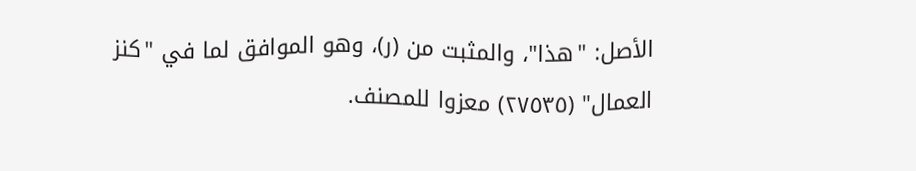الأصل: "هذا"، والمثبت من (ر)، وهو الموافق لما في "كنز العمال" (٢٧٥٣٥) معزوا للمصنف.